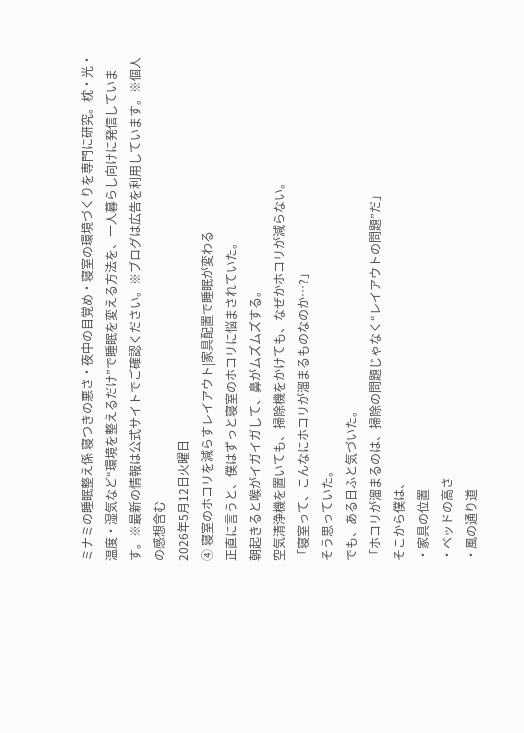ミナミの睡眠整え係 寝つきの悪さ・夜中の目覚め・寝室の環境づくりを専門に研究。枕・光・温度・湿気など“環境を整えるだけ”で睡眠を変える方法を、一人暮らし向けに発信しています。※最新の情報は公式サイトでご確認ください。※ブログは広告を利用しています。※個人の感想含む
2026年5月12日火曜日
④ 寝室のホコリを減らすレイアウト|家具配置で睡眠が変わる
正直に言うと、僕はずっと寝室のホコリに悩まされていた。
朝起きると喉がイガイガして、鼻がムズムズする。
空気清浄機を置いても、掃除機をかけても、なぜかホコリが減らない。
「寝室って、こんなにホコリが溜まるものなのか…?」
そう思っていた。
でも、ある日ふと気づいた。
「ホコリが溜まるのは、掃除の問題じゃなく“レイアウトの問題”だ」
そこから僕は、
・家具の位置
・ベッドの高さ
・風の通り道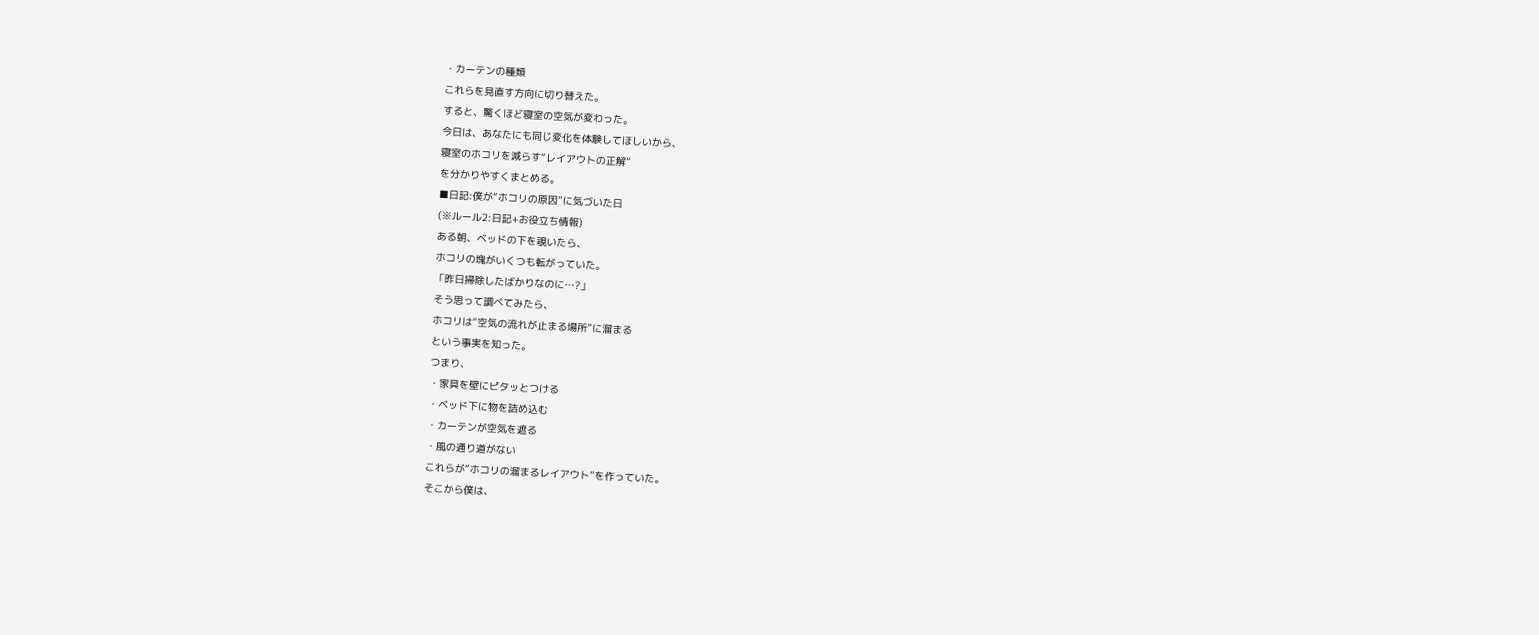・カーテンの種類
これらを見直す方向に切り替えた。
すると、驚くほど寝室の空気が変わった。
今日は、あなたにも同じ変化を体験してほしいから、
寝室のホコリを減らす“レイアウトの正解”
を分かりやすくまとめる。
■日記:僕が“ホコリの原因”に気づいた日
(※ルール2:日記+お役立ち情報)
ある朝、ベッドの下を覗いたら、
ホコリの塊がいくつも転がっていた。
「昨日掃除したばかりなのに…?」
そう思って調べてみたら、
ホコリは“空気の流れが止まる場所”に溜まる
という事実を知った。
つまり、
・家具を壁にピタッとつける
・ベッド下に物を詰め込む
・カーテンが空気を遮る
・風の通り道がない
これらが“ホコリの溜まるレイアウト”を作っていた。
そこから僕は、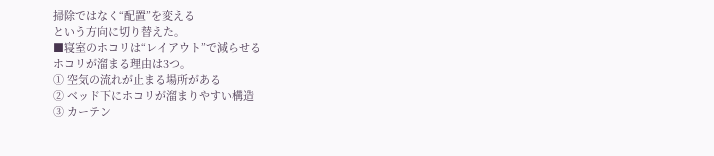掃除ではなく“配置”を変える
という方向に切り替えた。
■寝室のホコリは“レイアウト”で減らせる
ホコリが溜まる理由は3つ。
① 空気の流れが止まる場所がある
② ベッド下にホコリが溜まりやすい構造
③ カーテン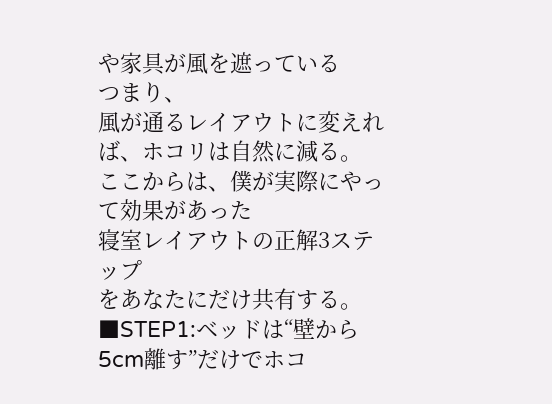や家具が風を遮っている
つまり、
風が通るレイアウトに変えれば、ホコリは自然に減る。
ここからは、僕が実際にやって効果があった
寝室レイアウトの正解3ステップ
をあなたにだけ共有する。
■STEP1:ベッドは“壁から5cm離す”だけでホコ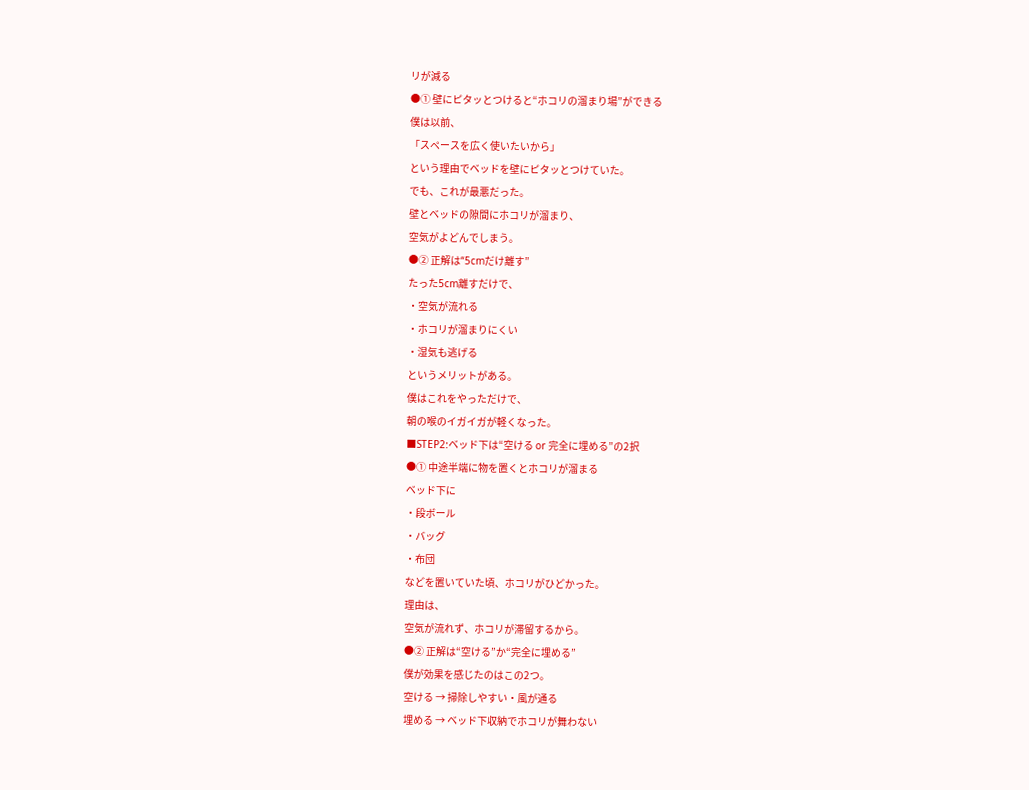リが減る
●① 壁にピタッとつけると“ホコリの溜まり場”ができる
僕は以前、
「スペースを広く使いたいから」
という理由でベッドを壁にピタッとつけていた。
でも、これが最悪だった。
壁とベッドの隙間にホコリが溜まり、
空気がよどんでしまう。
●② 正解は“5cmだけ離す”
たった5cm離すだけで、
・空気が流れる
・ホコリが溜まりにくい
・湿気も逃げる
というメリットがある。
僕はこれをやっただけで、
朝の喉のイガイガが軽くなった。
■STEP2:ベッド下は“空ける or 完全に埋める”の2択
●① 中途半端に物を置くとホコリが溜まる
ベッド下に
・段ボール
・バッグ
・布団
などを置いていた頃、ホコリがひどかった。
理由は、
空気が流れず、ホコリが滞留するから。
●② 正解は“空ける”か“完全に埋める”
僕が効果を感じたのはこの2つ。
空ける → 掃除しやすい・風が通る
埋める → ベッド下収納でホコリが舞わない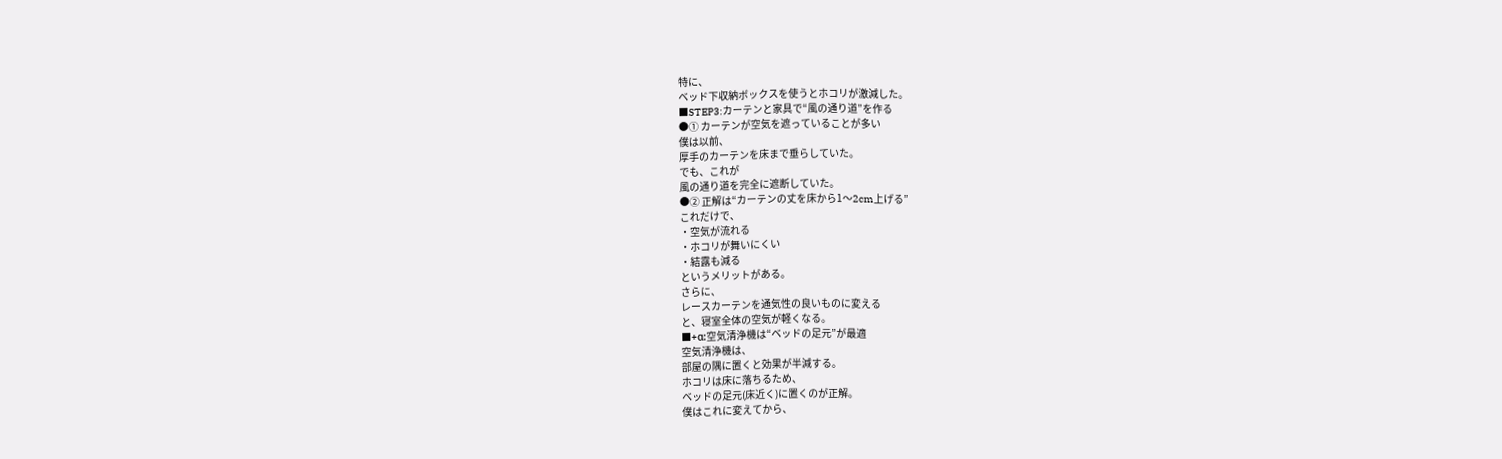特に、
ベッド下収納ボックスを使うとホコリが激減した。
■STEP3:カーテンと家具で“風の通り道”を作る
●① カーテンが空気を遮っていることが多い
僕は以前、
厚手のカーテンを床まで垂らしていた。
でも、これが
風の通り道を完全に遮断していた。
●② 正解は“カーテンの丈を床から1〜2cm上げる”
これだけで、
・空気が流れる
・ホコリが舞いにくい
・結露も減る
というメリットがある。
さらに、
レースカーテンを通気性の良いものに変える
と、寝室全体の空気が軽くなる。
■+α:空気清浄機は“ベッドの足元”が最適
空気清浄機は、
部屋の隅に置くと効果が半減する。
ホコリは床に落ちるため、
ベッドの足元(床近く)に置くのが正解。
僕はこれに変えてから、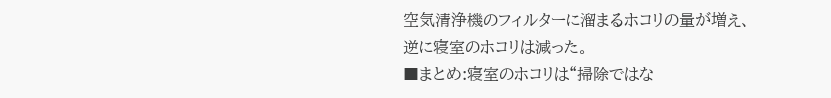空気清浄機のフィルターに溜まるホコリの量が増え、
逆に寝室のホコリは減った。
■まとめ:寝室のホコリは“掃除ではな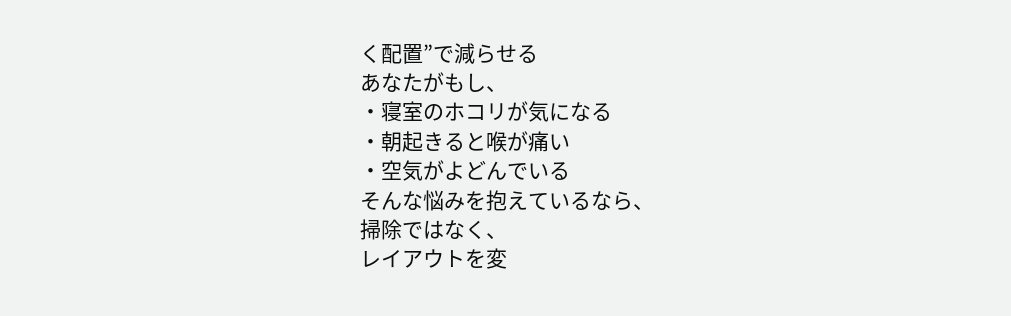く配置”で減らせる
あなたがもし、
・寝室のホコリが気になる
・朝起きると喉が痛い
・空気がよどんでいる
そんな悩みを抱えているなら、
掃除ではなく、
レイアウトを変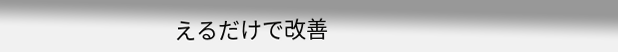えるだけで改善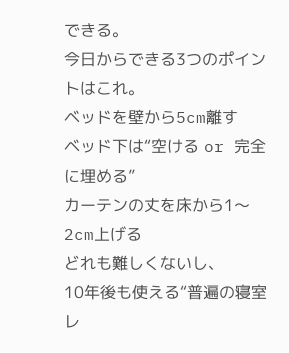できる。
今日からできる3つのポイントはこれ。
ベッドを壁から5cm離す
ベッド下は“空ける or 完全に埋める”
カーテンの丈を床から1〜2cm上げる
どれも難しくないし、
10年後も使える“普遍の寝室レ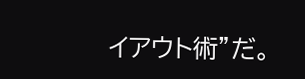イアウト術”だ。